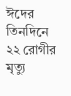ঈদের তিনদিনে ২২ রোগীর মৃত্যু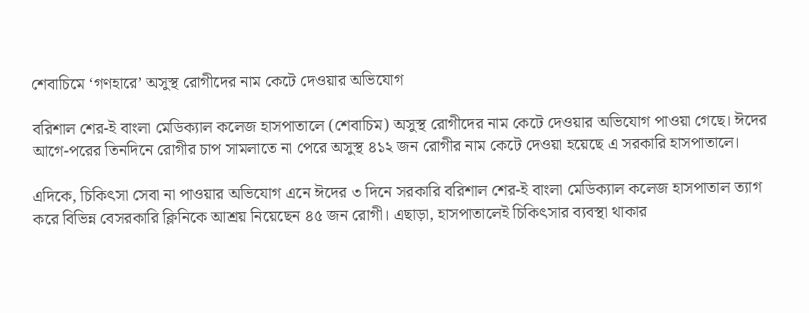শেবাচিমে ‘গণহারে’ অসুস্থ রোগীদের নাম কেটে দেওয়ার অভিযোগ

বরিশাল শের-ই বাংলা মেডিক্যাল কলেজ হাসপাতালে (শেবাচিম) অসুস্থ রোগীদের নাম কেটে দেওয়ার অভিযোগ পাওয়া গেছে। ঈদের আগে-পরের তিনদিনে রোগীর চাপ সামলাতে না পেরে অসুস্থ ৪১২ জন রোগীর নাম কেটে দেওয়া হয়েছে এ সরকারি হাসপাতালে।

এদিকে, চিকিৎসা সেবা না পাওয়ার অভিযোগ এনে ঈদের ৩ দিনে সরকারি বরিশাল শের-ই বাংলা মেডিক্যাল কলেজ হাসপাতাল ত্যাগ করে বিভিন্ন বেসরকারি ক্লিনিকে আশ্রয় নিয়েছেন ৪৫ জন রোগী। এছাড়া, হাসপাতালেই চিকিৎসার ব্যবস্থা থাকার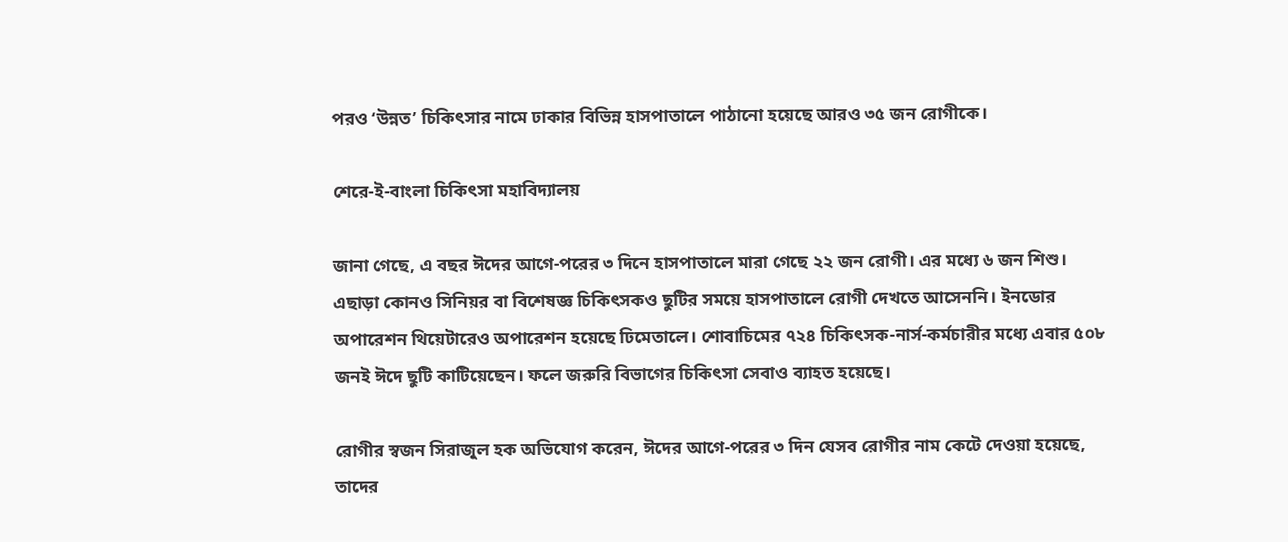পরও ‘উন্নত’ চিকিৎসার নামে ঢাকার বিভিন্ন হাসপাতালে পাঠানো হয়েছে আরও ৩৫ জন রোগীকে।

শেরে-ই-বাংলা চিকিৎসা মহাবিদ্যালয়

জানা গেছে, এ বছর ঈদের আগে-পরের ৩ দিনে হাসপাতালে মারা গেছে ২২ জন রোগী। এর মধ্যে ৬ জন শিশু। এছাড়া কোনও সিনিয়র বা বিশেষজ্ঞ চিকিৎসকও ছুটির সময়ে হাসপাতালে রোগী দেখতে আসেননি। ইনডোর অপারেশন থিয়েটারেও অপারেশন হয়েছে ঢিমেতালে। শোবাচিমের ৭২৪ চিকিৎসক-নার্স-কর্মচারীর মধ্যে এবার ৫০৮ জনই ঈদে ছুটি কাটিয়েছেন। ফলে জরুরি বিভাগের চিকিৎসা সেবাও ব্যাহত হয়েছে।

রোগীর স্বজন সিরাজুল হক অভিযোগ করেন, ঈদের আগে-পরের ৩ দিন যেসব রোগীর নাম কেটে দেওয়া হয়েছে, তাদের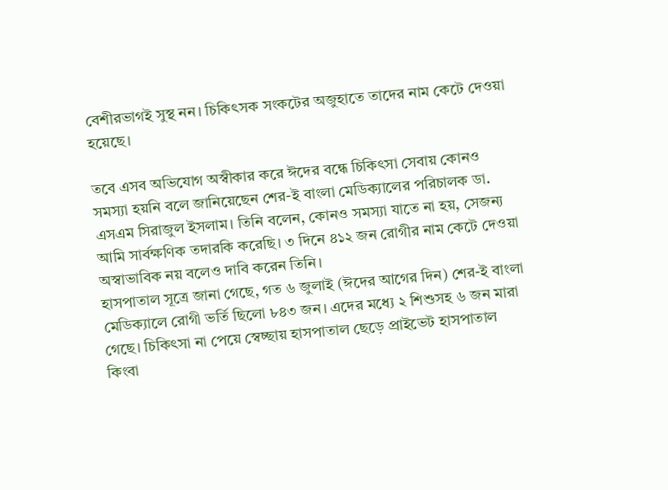বেশীরভাগই সুস্থ নন। চিকিৎসক সংকটের অজুহাতে তাদের নাম কেটে দেওয়া হয়েছে।

তবে এসব অভিযোগ অস্বীকার করে ঈদের বন্ধে চিকিৎসা সেবায় কোনও সমস্যা হয়নি বলে জানিয়েছেন শের-ই বাংলা মেডিক্যালের পরিচালক ডা. এসএম সিরাজুল ইসলাম। তিনি বলেন, কোনও সমস্যা যাতে না হয়, সেজন্য আমি সার্বক্ষণিক তদারকি করেছি। ৩ দিনে ৪১২ জন রোগীর নাম কেটে দেওয়া অস্বাভাবিক নয় বলেও দাবি করেন তিনি।
হাসপাতাল সূত্রে জানা গেছে, গত ৬ জুলাই (ঈদের আগের দিন) শের-ই বাংলা মেডিক্যালে রোগী ভর্তি ছিলো ৮৪৩ জন। এদের মধ্যে ২ শিশুসহ ৬ জন মারা গেছে। চিকিৎসা না পেয়ে স্বেচ্ছায় হাসপাতাল ছেড়ে প্রাইভেট হাসপাতাল কিংবা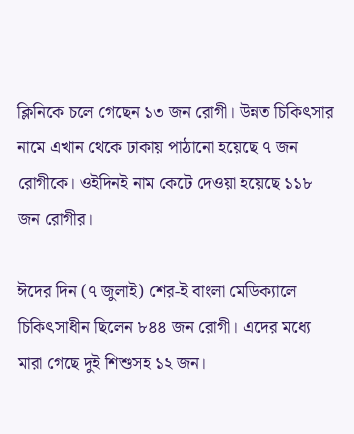ক্লিনিকে চলে গেছেন ১৩ জন রোগী। উন্নত চিকিৎসার নামে এখান থেকে ঢাকায় পাঠানো হয়েছে ৭ জন রোগীকে। ওইদিনই নাম কেটে দেওয়া হয়েছে ১১৮ জন রোগীর।

ঈদের দিন (৭ জুলাই) শের-ই বাংলা মেডিক্যালে চিকিৎসাধীন ছিলেন ৮৪৪ জন রোগী। এদের মধ্যে মারা গেছে দুই শিশুসহ ১২ জন।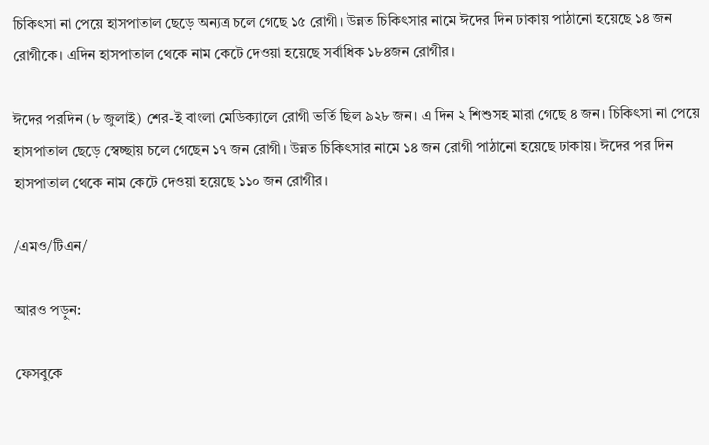চিকিৎসা না পেয়ে হাসপাতাল ছেড়ে অন্যত্র চলে গেছে ১৫ রোগী। উন্নত চিকিৎসার নামে ঈদের দিন ঢাকায় পাঠানো হয়েছে ১৪ জন রোগীকে। এদিন হাসপাতাল থেকে নাম কেটে দেওয়া হয়েছে সর্বাধিক ১৮৪জন রোগীর।

ঈদের পরদিন (৮ জুলাই) শের-ই বাংলা মেডিক্যালে রোগী ভর্তি ছিল ৯২৮ জন। এ দিন ২ শিশুসহ মারা গেছে ৪ জন। চিকিৎসা না পেয়ে হাসপাতাল ছেড়ে স্বেচ্ছায় চলে গেছেন ১৭ জন রোগী। উন্নত চিকিৎসার নামে ১৪ জন রোগী পাঠানো হয়েছে ঢাকায়। ঈদের পর দিন হাসপাতাল থেকে নাম কেটে দেওয়া হয়েছে ১১০ জন রোগীর।

/এমও/টিএন/

আরও পড়ুন:

ফেসবুকে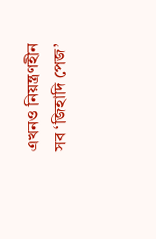এখনও নিয়ন্ত্রণহীন সব ‘জিহাদি পেজ’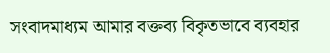সংবাদমাধ্যম আমার বক্তব্য বিকৃতভাবে ব্যবহার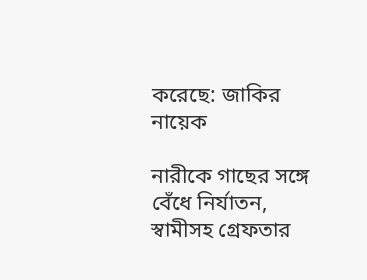করেছে: জাকির নায়েক

নারীকে গাছের সঙ্গে বেঁধে নির্যাতন, স্বামীসহ গ্রেফতার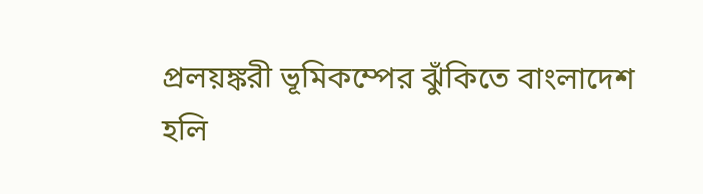প্রলয়ঙ্করী ভূমিকম্পের ঝুঁকিতে বাংলাদেশ
হলি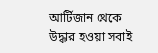আর্টিজান থেকে উদ্ধার হওয়া সবাই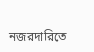নজরদারিতে